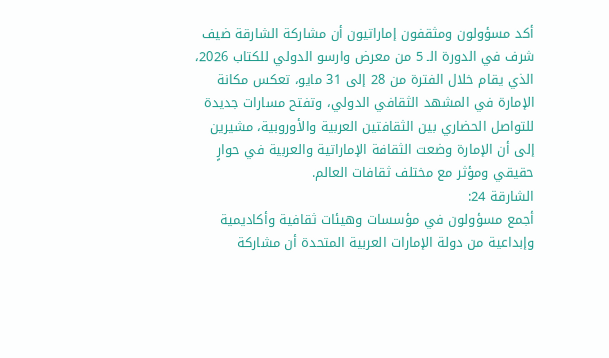أكد مسؤولون ومثقفون إماراتيون أن مشاركة الشارقة ضيف شرف في الدورة الـ 5 من معرض وارسو الدولي للكتاب 2026، الذي يقام خلال الفترة من 28 إلى 31 مايو، تعكس مكانة الإمارة في المشهد الثقافي الدولي، وتفتح مسارات جديدة للتواصل الحضاري بين الثقافتين العربية والأوروبية، مشيرين إلى أن الإمارة وضعت الثقافة الإماراتية والعربية في حوارٍ حقيقي ومؤثر مع مختلف ثقافات العالم.
الشارقة 24:
أجمع مسؤولون في مؤسسات وهيئات ثقافية وأكاديمية وإبداعية من دولة الإمارات العربية المتحدة أن مشاركة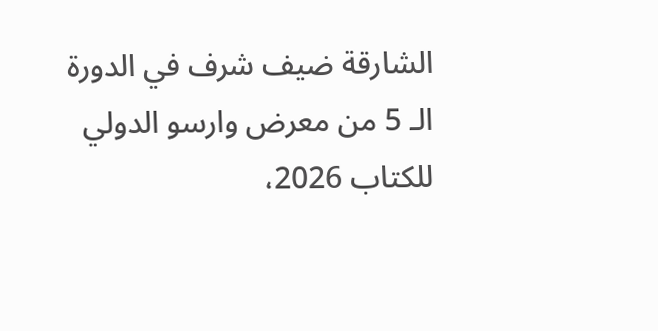الشارقة ضيف شرف في الدورة الـ 5 من معرض وارسو الدولي للكتاب 2026،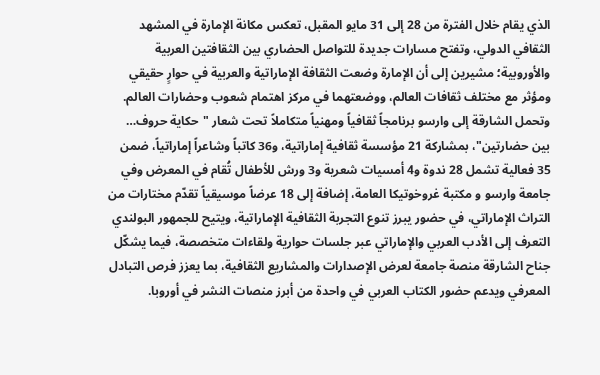الذي يقام خلال الفترة من 28 إلى 31 مايو المقبل، تعكس مكانة الإمارة في المشهد الثقافي الدولي، وتفتح مسارات جديدة للتواصل الحضاري بين الثقافتين العربية والأوروبية؛ مشيرين إلى أن الإمارة وضعت الثقافة الإماراتية والعربية في حوارٍ حقيقي ومؤثر مع مختلف ثقافات العالم، ووضعتهما في مركز اهتمام شعوب وحضارات العالم.
وتحمل الشارقة إلى وارسو برنامجاً ثقافياً ومهنياً متكاملاً تحت شعار "حكاية حروف… بين حضارتين"، بمشاركة 21 مؤسسة ثقافية إماراتية، و36 كاتباً وشاعراً إماراتياً، ضمن 35 فعالية تشمل 28 ندوة و4 أمسيات شعرية و3 ورش للأطفال تُقام في المعرض وفي جامعة وارسو و مكتبة غروخوتيكا العامة، إضافة إلى 18 عرضاً موسيقياً تقدّم مختارات من التراث الإماراتي، في حضور يبرز تنوع التجربة الثقافية الإماراتية، ويتيح للجمهور البولندي التعرف إلى الأدب العربي والإماراتي عبر جلسات حوارية ولقاءات متخصصة، فيما يشكّل جناح الشارقة منصة جامعة لعرض الإصدارات والمشاريع الثقافية، بما يعزز فرص التبادل المعرفي ويدعم حضور الكتاب العربي في واحدة من أبرز منصات النشر في أوروبا.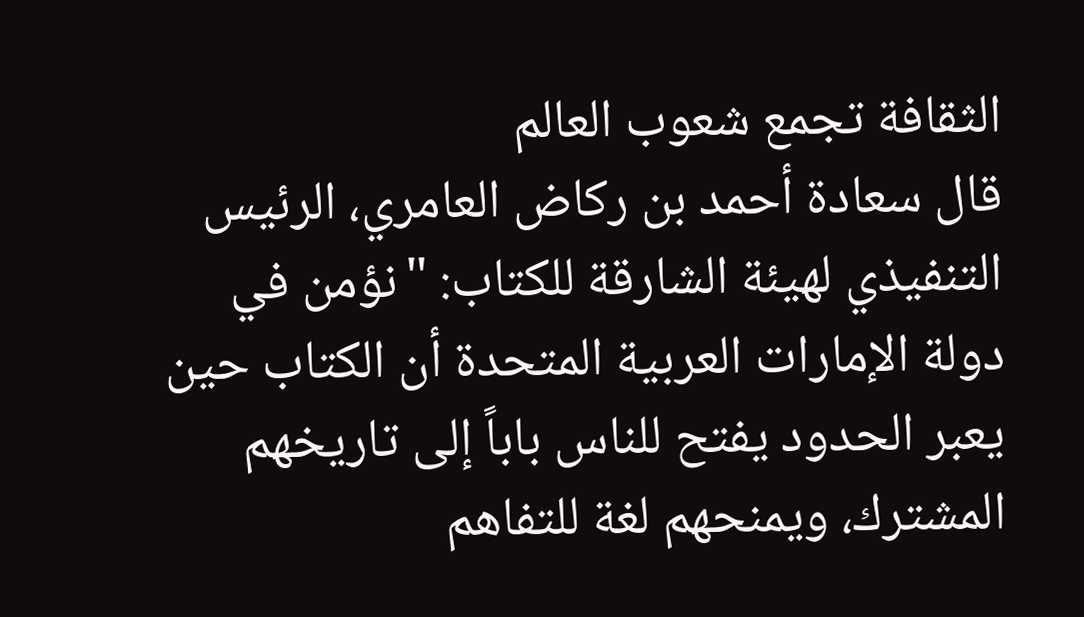الثقافة تجمع شعوب العالم
قال سعادة أحمد بن ركاض العامري، الرئيس التنفيذي لهيئة الشارقة للكتاب: "نؤمن في دولة الإمارات العربية المتحدة أن الكتاب حين يعبر الحدود يفتح للناس باباً إلى تاريخهم المشترك، ويمنحهم لغة للتفاهم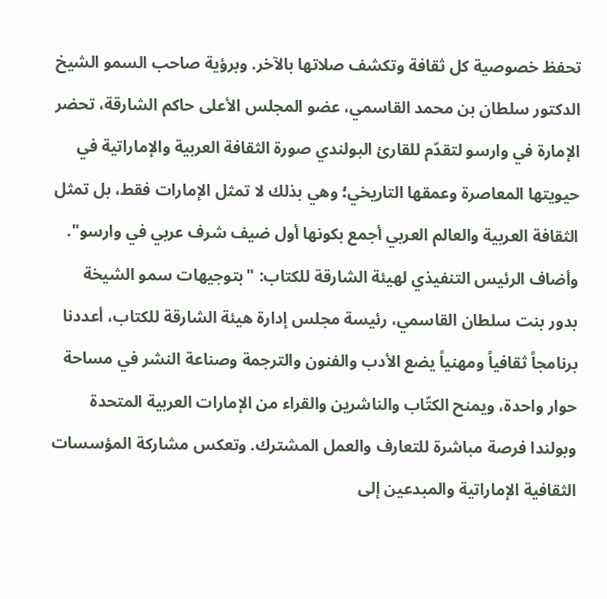تحفظ خصوصية كل ثقافة وتكشف صلاتها بالآخر. وبرؤية صاحب السمو الشيخ الدكتور سلطان بن محمد القاسمي، عضو المجلس الأعلى حاكم الشارقة، تحضر الإمارة في وارسو لتقدّم للقارئ البولندي صورة الثقافة العربية والإماراتية في حيويتها المعاصرة وعمقها التاريخي؛ وهي بذلك لا تمثل الإمارات فقط، بل تمثل الثقافة العربية والعالم العربي أجمع بكونها أول ضيف شرف عربي في وارسو".
وأضاف الرئيس التنفيذي لهيئة الشارقة للكتاب: "بتوجيهات سمو الشيخة بدور بنت سلطان القاسمي، رئيسة مجلس إدارة هيئة الشارقة للكتاب، أعددنا برنامجاً ثقافياً ومهنياً يضع الأدب والفنون والترجمة وصناعة النشر في مساحة حوار واحدة، ويمنح الكتّاب والناشرين والقراء من الإمارات العربية المتحدة وبولندا فرصة مباشرة للتعارف والعمل المشترك. وتعكس مشاركة المؤسسات الثقافية الإماراتية والمبدعين إلى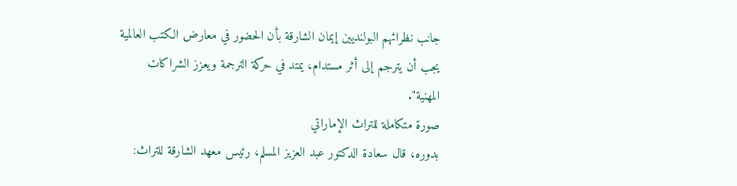جانب نظرائهم البولنديين إيمان الشارقة بأن الحضور في معارض الكتب العالمية يجب أن يترجم إلى أثر مستدام، يمتد في حركة الترجمة ويعزز الشراكات المهنية".
صورة متكاملة للتراث الإماراتي
بدوره، قال سعادة الدكتور عبد العزيز المسلم، رئيس معهد الشارقة للتراث: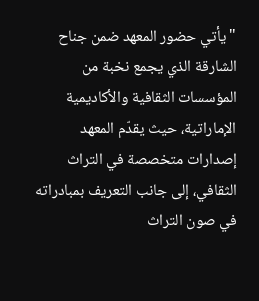"يأتي حضور المعهد ضمن جناح الشارقة الذي يجمع نخبة من المؤسسات الثقافية والأكاديمية الإماراتية، حيث يقدّم المعهد إصدارات متخصصة في التراث الثقافي، إلى جانب التعريف بمبادراته في صون التراث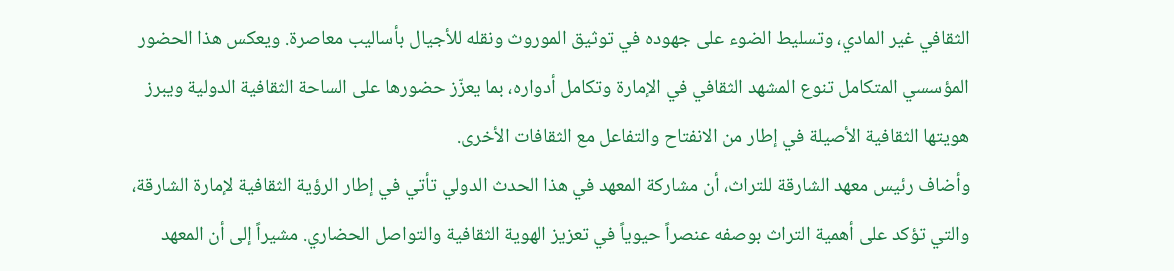الثقافي غير المادي، وتسليط الضوء على جهوده في توثيق الموروث ونقله للأجيال بأساليب معاصرة. ويعكس هذا الحضور المؤسسي المتكامل تنوع المشهد الثقافي في الإمارة وتكامل أدواره، بما يعزّز حضورها على الساحة الثقافية الدولية ويبرز هويتها الثقافية الأصيلة في إطار من الانفتاح والتفاعل مع الثقافات الأخرى.
وأضاف رئيس معهد الشارقة للتراث، أن مشاركة المعهد في هذا الحدث الدولي تأتي في إطار الرؤية الثقافية لإمارة الشارقة، والتي تؤكد على أهمية التراث بوصفه عنصراً حيوياً في تعزيز الهوية الثقافية والتواصل الحضاري. مشيراً إلى أن المعهد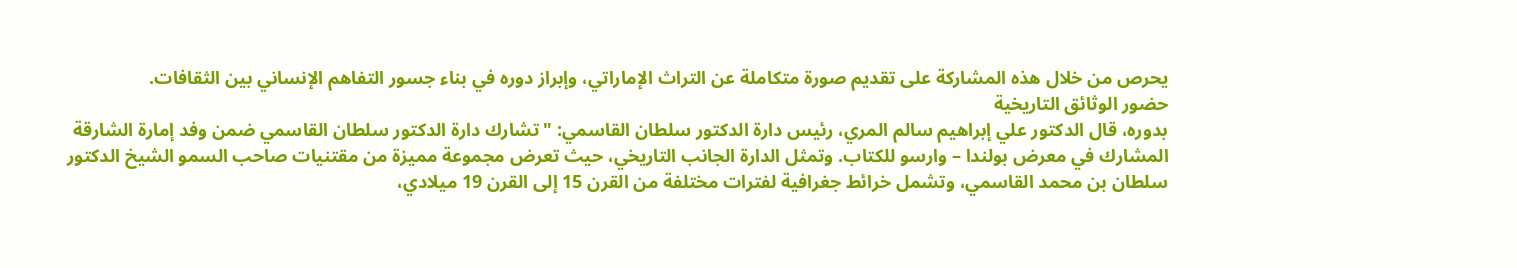يحرص من خلال هذه المشاركة على تقديم صورة متكاملة عن التراث الإماراتي، وإبراز دوره في بناء جسور التفاهم الإنساني بين الثقافات.
حضور الوثائق التاريخية
بدوره، قال الدكتور علي إبراهيم سالم المري، رئيس دارة الدكتور سلطان القاسمي: "تشارك دارة الدكتور سلطان القاسمي ضمن وفد إمارة الشارقة المشارك في معرض بولندا – وارسو للكتاب. وتمثل الدارة الجانب التاريخي، حيث تعرض مجموعة مميزة من مقتنيات صاحب السمو الشيخ الدكتور سلطان بن محمد القاسمي، وتشمل خرائط جغرافية لفترات مختلفة من القرن 15 إلى القرن 19 ميلادي،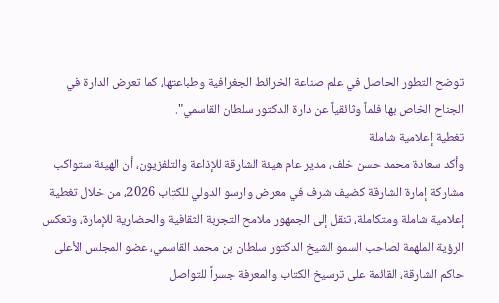توضح التطور الحاصل في علم صناعة الخرائط الجغرافية وطباعتها، كما تعرض الدارة في الجناح الخاص بها فلماً وثائقياً عن دارة الدكتور سلطان القاسمي".
تغطية إعلامية شاملة
وأكد سعادة محمد حسن خلف، مدير عام هيئة الشارقة للإذاعة والتلفزيون، أن الهيئة ستواكب مشاركة إمارة الشارقة كضيف شرف في معرض وارسو الدولي للكتاب 2026، من خلال تغطية إعلامية شاملة ومتكاملة، تنقل إلى الجمهور ملامح التجربة الثقافية والحضارية للإمارة، وتعكس الرؤية الملهمة لصاحب السمو الشيخ الدكتور سلطان بن محمد القاسمي، عضو المجلس الأعلى حاكم الشارقة، القائمة على ترسيخ الكتاب والمعرفة جسراً للتواصل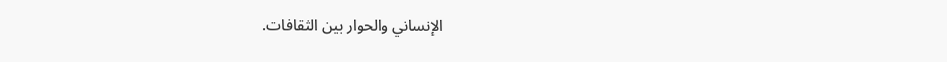الإنساني والحوار بين الثقافات.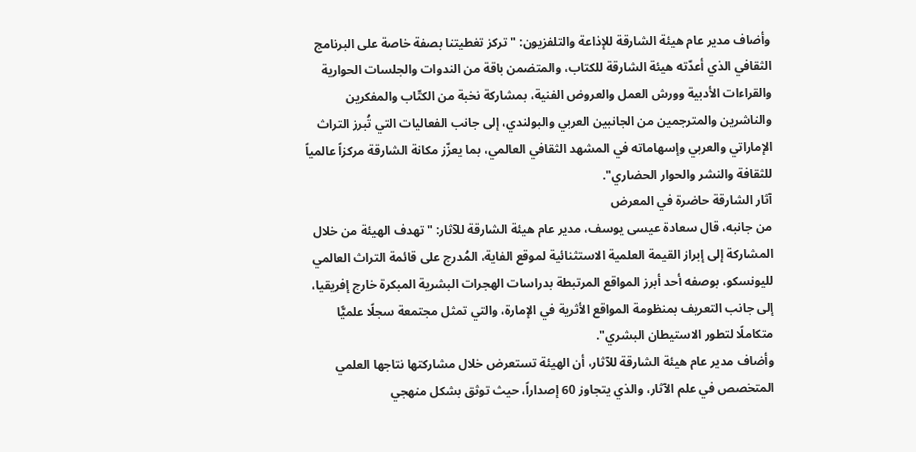وأضاف مدير عام هيئة الشارقة للإذاعة والتلفزيون: "تركز تغطيتنا بصفة خاصة على البرنامج الثقافي الذي أعدّته هيئة الشارقة للكتاب، والمتضمن باقة من الندوات والجلسات الحوارية والقراءات الأدبية وورش العمل والعروض الفنية، بمشاركة نخبة من الكتّاب والمفكرين والناشرين والمترجمين من الجانبين العربي والبولندي، إلى جانب الفعاليات التي تُبرز التراث الإماراتي والعربي وإسهاماته في المشهد الثقافي العالمي، بما يعزّز مكانة الشارقة مركزاً عالمياً للثقافة والنشر والحوار الحضاري".
آثار الشارقة حاضرة في المعرض
من جانبه، قال سعادة عيسى يوسف، مدير عام هيئة الشارقة للآثار: "تهدف الهيئة من خلال المشاركة إلى إبراز القيمة العلمية الاستثنائية لموقع الفاية، المُدرج على قائمة التراث العالمي لليونسكو، بوصفه أحد أبرز المواقع المرتبطة بدراسات الهجرات البشرية المبكرة خارج إفريقيا، إلى جانب التعريف بمنظومة المواقع الأثرية في الإمارة، والتي تمثل مجتمعة سجلًا علميًّا متكاملًا لتطور الاستيطان البشري".
وأضاف مدير عام هيئة الشارقة للآثار، أن الهيئة تستعرض خلال مشاركتها نتاجها العلمي المتخصص في علم الآثار، والذي يتجاوز 60 إصداراً، حيث توثق بشكل منهجي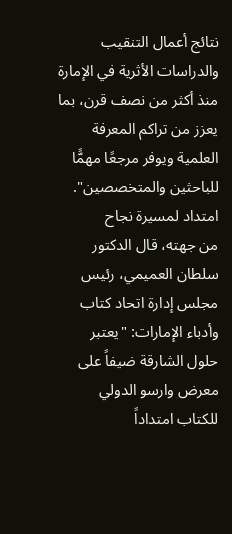نتائج أعمال التنقيب والدراسات الأثرية في الإمارة منذ أكثر من نصف قرن، بما يعزز من تراكم المعرفة العلمية ويوفر مرجعًا مهمًّا للباحثين والمتخصصين".
امتداد لمسيرة نجاح
من جهته، قال الدكتور سلطان العميمي، رئيس مجلس إدارة اتحاد كتاب وأدباء الإمارات: "يعتبر حلول الشارقة ضيفاً على معرض وارسو الدولي للكتاب امتداداً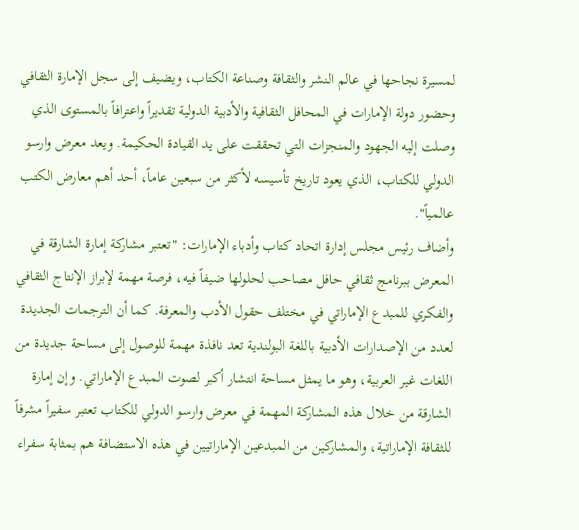لمسيرة نجاحها في عالم النشر والثقافة وصناعة الكتاب، ويضيف إلى سجل الإمارة الثقافي وحضور دولة الإمارات في المحافل الثقافية والأدبية الدولية تقديراً واعترافاً بالمستوى الذي وصلت إليه الجهود والمنجزات التي تحققت على يد القيادة الحكيمة. ويعد معرض وارسو الدولي للكتاب، الذي يعود تاريخ تأسيسه لأكثر من سبعين عاماً، أحد أهم معارض الكتب عالمياً".
وأضاف رئيس مجلس إدارة اتحاد كتاب وأدباء الإمارات: "تعتبر مشاركة إمارة الشارقة في المعرض ببرنامج ثقافي حافل مصاحب لحلولها ضيفاً فيه، فرصة مهمة لإبراز الإنتاج الثقافي والفكري للمبدع الإماراتي في مختلف حقول الأدب والمعرفة. كما أن الترجمات الجديدة لعدد من الإصدارات الأدبية باللغة البولندية تعد نافذة مهمة للوصول إلى مساحة جديدة من اللغات غير العربية، وهو ما يمثل مساحة انتشار أكبر لصوت المبدع الإماراتي. وإن إمارة الشارقة من خلال هذه المشاركة المهمة في معرض وارسو الدولي للكتاب تعتبر سفيراً مشرفاً للثقافة الإماراتية، والمشاركين من المبدعين الإماراتيين في هذه الاستضافة هم بمثابة سفراء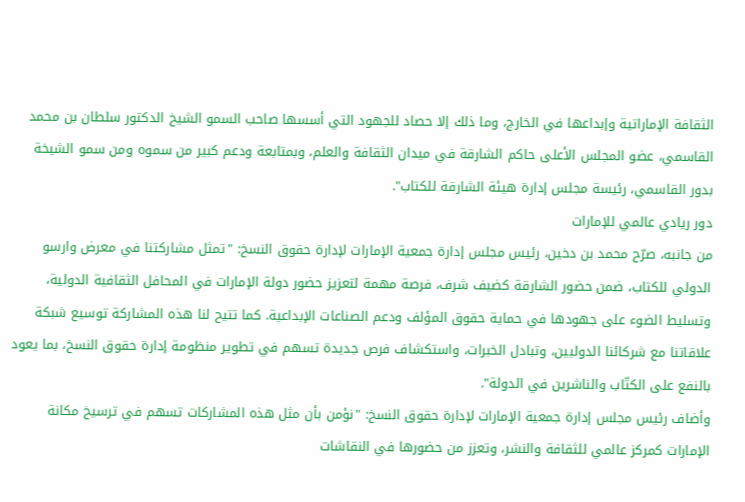الثقافة الإماراتية وإبداعها في الخارج، وما ذلك إلا حصاد للجهود التي أسسها صاحب السمو الشيخ الدكتور سلطان بن محمد القاسمي، عضو المجلس الأعلى حاكم الشارقة في ميدان الثقافة والعلم، وبمتابعة ودعم كبير من سموه ومن سمو الشيخة بدور القاسمي، رئيسة مجلس إدارة هيئة الشارقة للكتاب".
دور ريادي عالمي للإمارات
من جانبه، صرّح محمد بن دخين، رئيس مجلس إدارة جمعية الإمارات لإدارة حقوق النسخ: "تمثل مشاركتنا في معرض وارسو الدولي للكتاب، ضمن حضور الشارقة كضيف شرف، فرصة مهمة لتعزيز حضور دولة الإمارات في المحافل الثقافية الدولية، وتسليط الضوء على جهودها في حماية حقوق المؤلف ودعم الصناعات الإبداعية. كما تتيح لنا هذه المشاركة توسيع شبكة علاقاتنا مع شركائنا الدوليين، وتبادل الخبرات، واستكشاف فرص جديدة تسهم في تطوير منظومة إدارة حقوق النسخ، بما يعود بالنفع على الكتّاب والناشرين في الدولة".
وأضاف رئيس مجلس إدارة جمعية الإمارات لإدارة حقوق النسخ: "نؤمن بأن مثل هذه المشاركات تسهم في ترسيخ مكانة الإمارات كمركز عالمي للثقافة والنشر، وتعزز من حضورها في النقاشات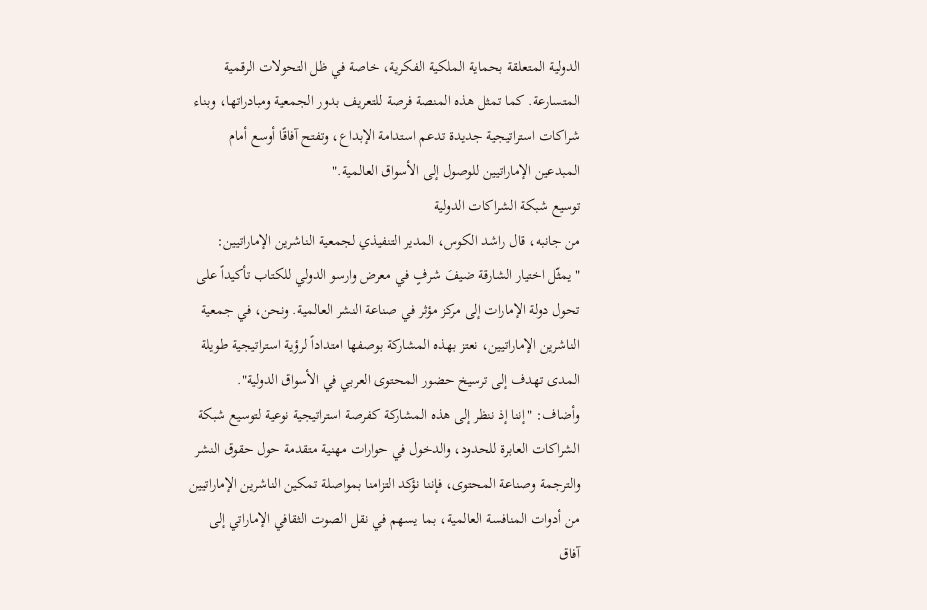الدولية المتعلقة بحماية الملكية الفكرية، خاصة في ظل التحولات الرقمية المتسارعة. كما تمثل هذه المنصة فرصة للتعريف بدور الجمعية ومبادراتها، وبناء شراكات استراتيجية جديدة تدعم استدامة الإبداع، وتفتح آفاقًا أوسع أمام المبدعين الإماراتيين للوصول إلى الأسواق العالمية."
توسيع شبكة الشراكات الدولية
من جانبه، قال راشد الكوس، المدير التنفيذي لجمعية الناشرين الإماراتيين: "يمثّل اختيار الشارقة ضيفَ شرفٍ في معرض وارسو الدولي للكتاب تأكيداً على تحول دولة الإمارات إلى مركز مؤثر في صناعة النشر العالمية. ونحن، في جمعية الناشرين الإماراتيين، نعتز بهذه المشاركة بوصفها امتداداً لرؤية استراتيجية طويلة المدى تهدف إلى ترسيخ حضور المحتوى العربي في الأسواق الدولية".
وأضاف: "إننا إذ ننظر إلى هذه المشاركة كفرصة استراتيجية نوعية لتوسيع شبكة الشراكات العابرة للحدود، والدخول في حوارات مهنية متقدمة حول حقوق النشر والترجمة وصناعة المحتوى، فإننا نؤكد التزامنا بمواصلة تمكين الناشرين الإماراتيين من أدوات المنافسة العالمية، بما يسهم في نقل الصوت الثقافي الإماراتي إلى آفاق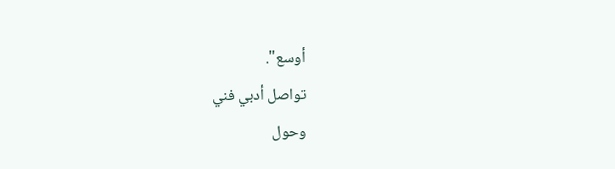أوسع".
تواصل أدبي فني
وحول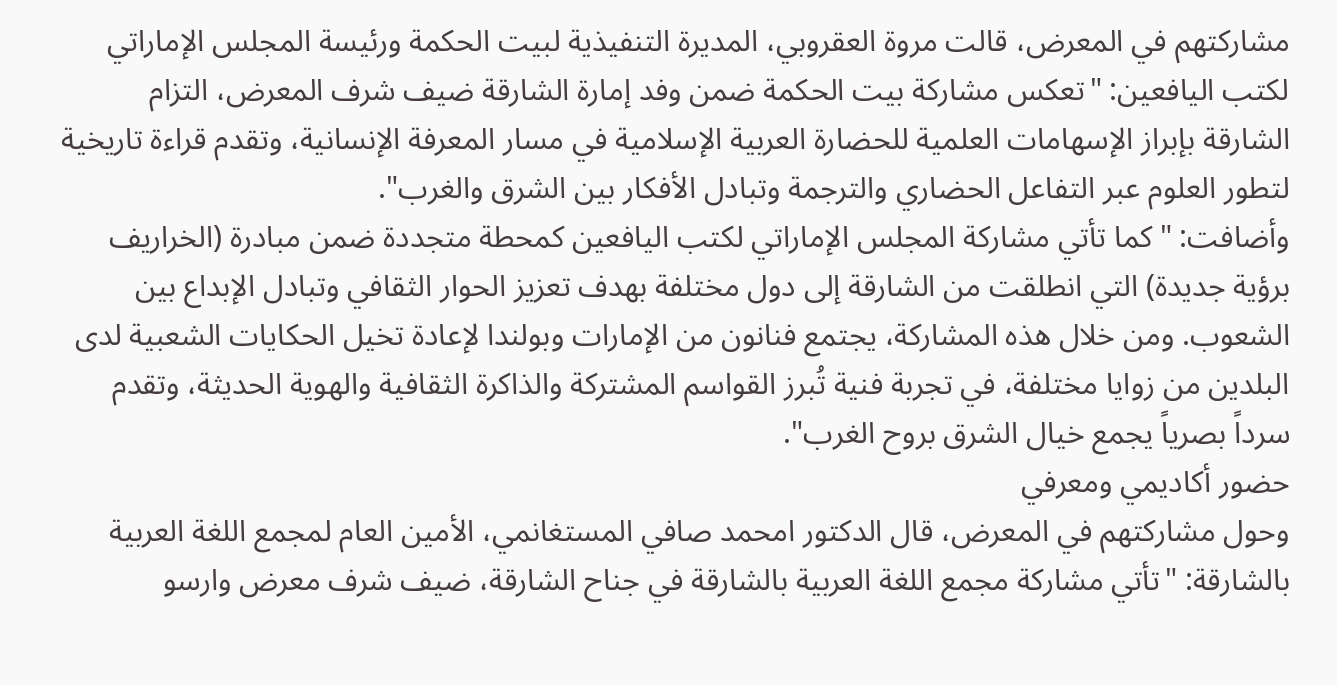مشاركتهم في المعرض، قالت مروة العقروبي، المديرة التنفيذية لبيت الحكمة ورئيسة المجلس الإماراتي لكتب اليافعين: "تعكس مشاركة بيت الحكمة ضمن وفد إمارة الشارقة ضيف شرف المعرض، التزام الشارقة بإبراز الإسهامات العلمية للحضارة العربية الإسلامية في مسار المعرفة الإنسانية، وتقدم قراءة تاريخية لتطور العلوم عبر التفاعل الحضاري والترجمة وتبادل الأفكار بين الشرق والغرب".
وأضافت: "كما تأتي مشاركة المجلس الإماراتي لكتب اليافعين كمحطة متجددة ضمن مبادرة (الخراريف برؤية جديدة) التي انطلقت من الشارقة إلى دول مختلفة بهدف تعزيز الحوار الثقافي وتبادل الإبداع بين الشعوب. ومن خلال هذه المشاركة، يجتمع فنانون من الإمارات وبولندا لإعادة تخيل الحكايات الشعبية لدى البلدين من زوايا مختلفة، في تجربة فنية تُبرز القواسم المشتركة والذاكرة الثقافية والهوية الحديثة، وتقدم سرداً بصرياً يجمع خيال الشرق بروح الغرب".
حضور أكاديمي ومعرفي
وحول مشاركتهم في المعرض، قال الدكتور امحمد صافي المستغانمي، الأمين العام لمجمع اللغة العربية بالشارقة: "تأتي مشاركة مجمع اللغة العربية بالشارقة في جناح الشارقة، ضيف شرف معرض وارسو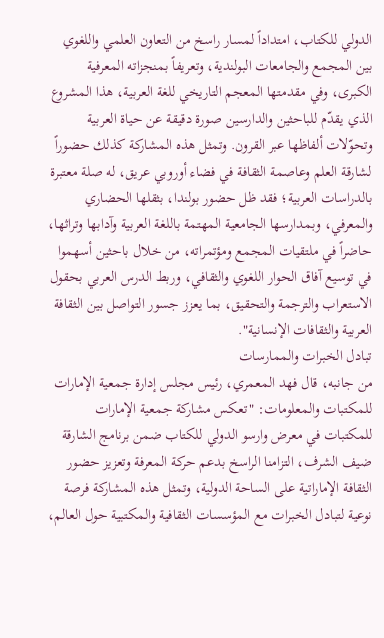الدولي للكتاب، امتداداً لمسار راسخ من التعاون العلمي واللغوي بين المجمع والجامعات البولندية، وتعريفاً بمنجزاته المعرفية الكبرى، وفي مقدمتها المعجم التاريخي للغة العربية، هذا المشروع الذي يقدّم للباحثين والدارسين صورة دقيقة عن حياة العربية وتحوّلات ألفاظها عبر القرون. وتمثل هذه المشاركة كذلك حضوراً لشارقة العلم وعاصمة الثقافة في فضاء أوروبي عريق، له صلة معتبرة بالدراسات العربية؛ فقد ظل حضور بولندا، بثقلها الحضاري والمعرفي، وبمدارسها الجامعية المهتمة باللغة العربية وآدابها وتراثها، حاضراً في ملتقيات المجمع ومؤتمراته، من خلال باحثين أسهموا في توسيع آفاق الحوار اللغوي والثقافي، وربط الدرس العربي بحقول الاستعراب والترجمة والتحقيق، بما يعزز جسور التواصل بين الثقافة العربية والثقافات الإنسانية".
تبادل الخبرات والممارسات
من جانبه، قال فهد المعمري، رئيس مجلس إدارة جمعية الإمارات للمكتبات والمعلومات: "تعكس مشاركة جمعية الإمارات للمكتبات في معرض وارسو الدولي للكتاب ضمن برنامج الشارقة ضيف الشرف، التزامنا الراسخ بدعم حركة المعرفة وتعزيز حضور الثقافة الإماراتية على الساحة الدولية، وتمثل هذه المشاركة فرصة نوعية لتبادل الخبرات مع المؤسسات الثقافية والمكتبية حول العالم،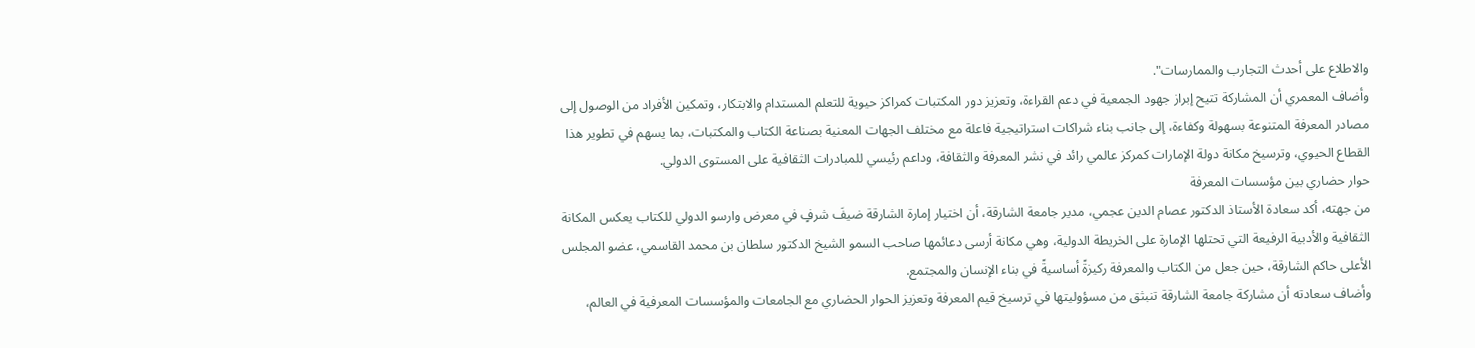والاطلاع على أحدث التجارب والممارسات".
وأضاف المعمري أن المشاركة تتيح إبراز جهود الجمعية في دعم القراءة، وتعزيز دور المكتبات كمراكز حيوية للتعلم المستدام والابتكار، وتمكين الأفراد من الوصول إلى مصادر المعرفة المتنوعة بسهولة وكفاءة، إلى جانب بناء شراكات استراتيجية فاعلة مع مختلف الجهات المعنية بصناعة الكتاب والمكتبات، بما يسهم في تطوير هذا القطاع الحيوي، وترسيخ مكانة دولة الإمارات كمركز عالمي رائد في نشر المعرفة والثقافة، وداعم رئيسي للمبادرات الثقافية على المستوى الدولي.
حوار حضاري بين مؤسسات المعرفة
من جهته، أكد سعادة الأستاذ الدكتور عصام الدين عجمي، مدير جامعة الشارقة، أن اختيار إمارة الشارقة ضيفَ شرفٍ في معرض وارسو الدولي للكتاب يعكس المكانة الثقافية والأدبية الرفيعة التي تحتلها الإمارة على الخريطة الدولية، وهي مكانة أرسى دعائمها صاحب السمو الشيخ الدكتور سلطان بن محمد القاسمي، عضو المجلس الأعلى حاكم الشارقة، حين جعل من الكتاب والمعرفة ركيزةً أساسيةً في بناء الإنسان والمجتمع.
وأضاف سعادته أن مشاركة جامعة الشارقة تنبثق من مسؤوليتها في ترسيخ قيم المعرفة وتعزيز الحوار الحضاري مع الجامعات والمؤسسات المعرفية في العالم،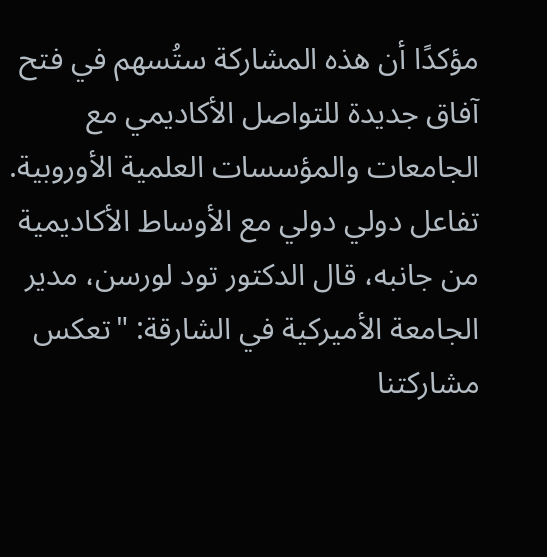مؤكدًا أن هذه المشاركة ستُسهم في فتح آفاق جديدة للتواصل الأكاديمي مع الجامعات والمؤسسات العلمية الأوروبية.
تفاعل دولي دولي مع الأوساط الأكاديمية
من جانبه، قال الدكتور تود لورسن، مدير الجامعة الأميركية في الشارقة: "تعكس مشاركتنا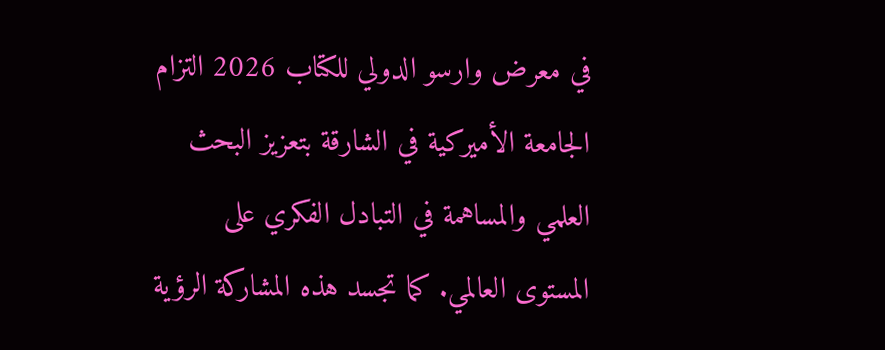في معرض وارسو الدولي للكتاب 2026 التزام الجامعة الأميركية في الشارقة بتعزيز البحث العلمي والمساهمة في التبادل الفكري على المستوى العالمي. كما تجسد هذه المشاركة الرؤية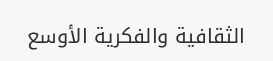الثقافية والفكرية الأوسع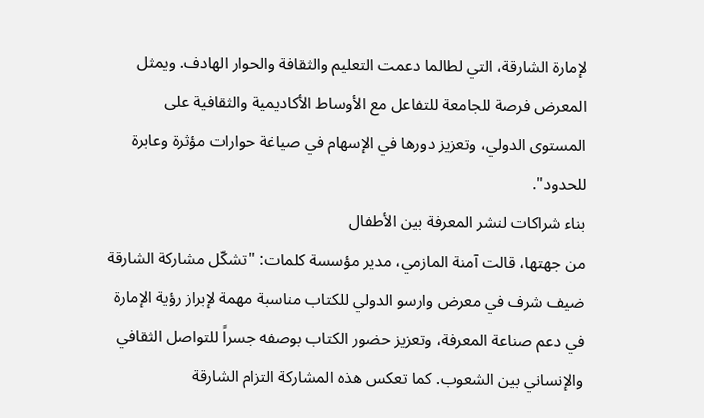لإمارة الشارقة، التي لطالما دعمت التعليم والثقافة والحوار الهادف. ويمثل المعرض فرصة للجامعة للتفاعل مع الأوساط الأكاديمية والثقافية على المستوى الدولي، وتعزيز دورها في الإسهام في صياغة حوارات مؤثرة وعابرة للحدود".
بناء شراكات لنشر المعرفة بين الأطفال
من جهتها، قالت آمنة المازمي، مدير مؤسسة كلمات: "تشكّل مشاركة الشارقة ضيف شرف في معرض وارسو الدولي للكتاب مناسبة مهمة لإبراز رؤية الإمارة في دعم صناعة المعرفة، وتعزيز حضور الكتاب بوصفه جسراً للتواصل الثقافي والإنساني بين الشعوب. كما تعكس هذه المشاركة التزام الشارقة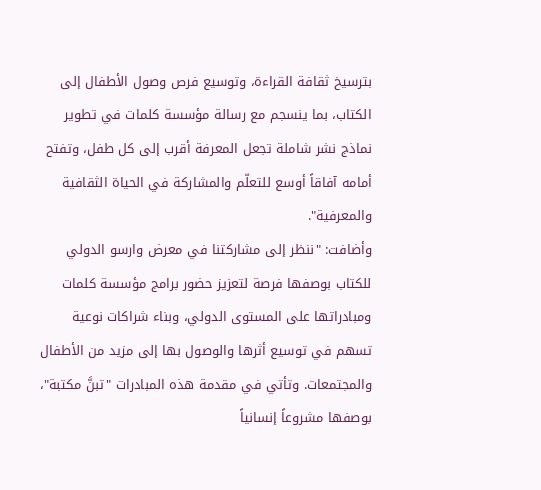بترسيخ ثقافة القراءة، وتوسيع فرص وصول الأطفال إلى الكتاب، بما ينسجم مع رسالة مؤسسة كلمات في تطوير نماذج نشر شاملة تجعل المعرفة أقرب إلى كل طفل، وتفتح أمامه آفاقاً أوسع للتعلّم والمشاركة في الحياة الثقافية والمعرفية".
وأضافت: "ننظر إلى مشاركتنا في معرض وارسو الدولي للكتاب بوصفها فرصة لتعزيز حضور برامج مؤسسة كلمات ومبادراتها على المستوى الدولي، وبناء شراكات نوعية تسهم في توسيع أثرها والوصول بها إلى مزيد من الأطفال والمجتمعات. وتأتي في مقدمة هذه المبادرات "تبنَّ مكتبة"، بوصفها مشروعاً إنسانياً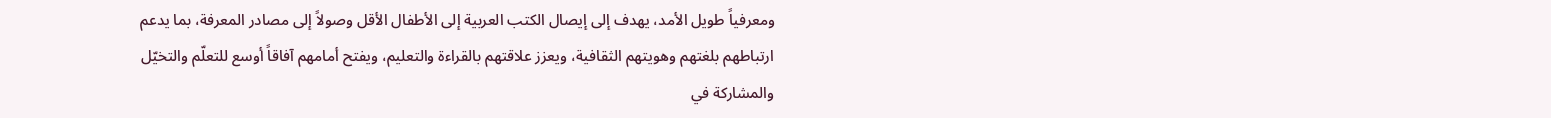ومعرفياً طويل الأمد، يهدف إلى إيصال الكتب العربية إلى الأطفال الأقل وصولاً إلى مصادر المعرفة، بما يدعم ارتباطهم بلغتهم وهويتهم الثقافية، ويعزز علاقتهم بالقراءة والتعليم، ويفتح أمامهم آفاقاً أوسع للتعلّم والتخيّل والمشاركة في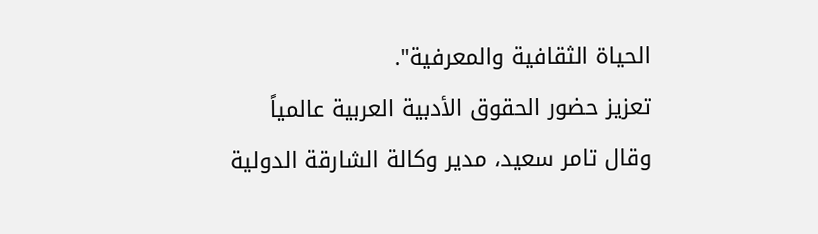الحياة الثقافية والمعرفية".
تعزيز حضور الحقوق الأدبية العربية عالمياً
وقال تامر سعيد، مدير وكالة الشارقة الدولية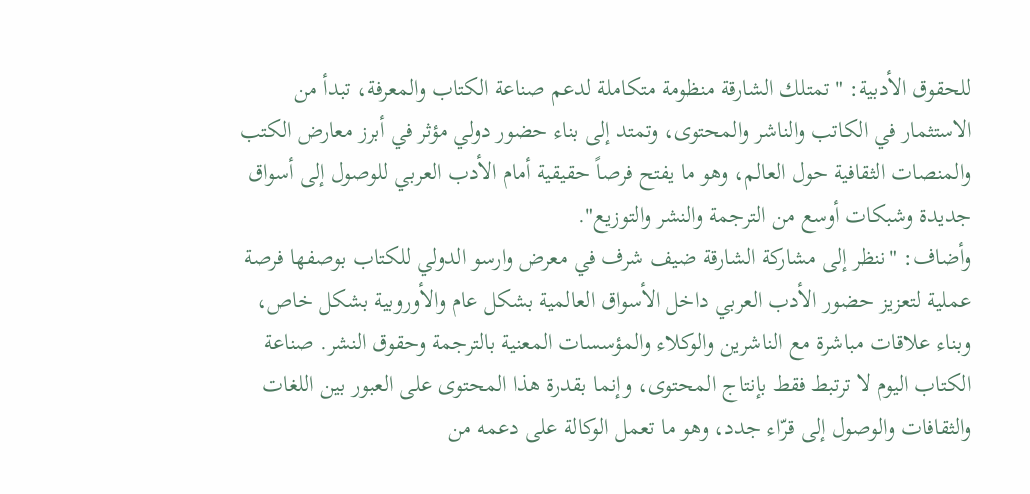للحقوق الأدبية: "تمتلك الشارقة منظومة متكاملة لدعم صناعة الكتاب والمعرفة، تبدأ من الاستثمار في الكاتب والناشر والمحتوى، وتمتد إلى بناء حضور دولي مؤثر في أبرز معارض الكتب والمنصات الثقافية حول العالم، وهو ما يفتح فرصاً حقيقية أمام الأدب العربي للوصول إلى أسواق جديدة وشبكات أوسع من الترجمة والنشر والتوزيع".
وأضاف: "ننظر إلى مشاركة الشارقة ضيف شرف في معرض وارسو الدولي للكتاب بوصفها فرصة عملية لتعزيز حضور الأدب العربي داخل الأسواق العالمية بشكل عام والأوروبية بشكل خاص، وبناء علاقات مباشرة مع الناشرين والوكلاء والمؤسسات المعنية بالترجمة وحقوق النشر. صناعة الكتاب اليوم لا ترتبط فقط بإنتاج المحتوى، وإنما بقدرة هذا المحتوى على العبور بين اللغات والثقافات والوصول إلى قرّاء جدد، وهو ما تعمل الوكالة على دعمه من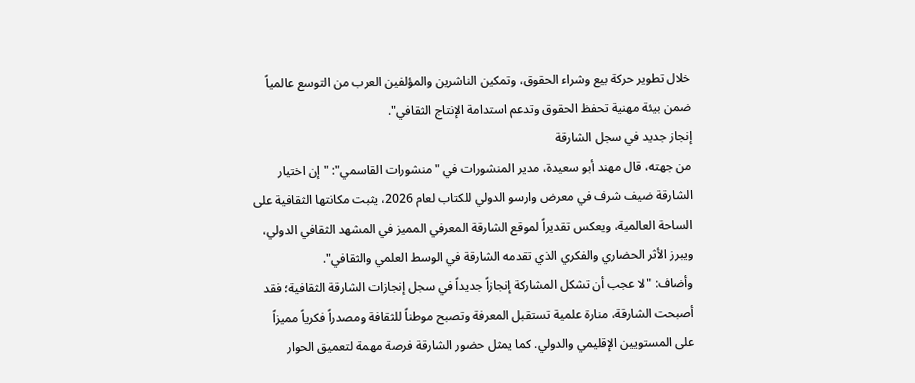خلال تطوير حركة بيع وشراء الحقوق، وتمكين الناشرين والمؤلفين العرب من التوسع عالمياً ضمن بيئة مهنية تحفظ الحقوق وتدعم استدامة الإنتاج الثقافي".
إنجاز جديد في سجل الشارقة
من جهته، قال مهند أبو سعيدة، مدير المنشورات في "منشورات القاسمي": "إن اختيار الشارقة ضيف شرف في معرض وارسو الدولي للكتاب لعام 2026، يثبت مكانتها الثقافية على الساحة العالمية، ويعكس تقديراً لموقع الشارقة المعرفي المميز في المشهد الثقافي الدولي، ويبرز الأثر الحضاري والفكري الذي تقدمه الشارقة في الوسط العلمي والثقافي".
وأضاف: "لا عجب أن تشكل المشاركة إنجازاً جديداً في سجل إنجازات الشارقة الثقافية؛ فقد أصبحت الشارقة، منارة علمية تستقبل المعرفة وتصبح موطناً للثقافة ومصدراً فكرياً مميزاً على المستويين الإقليمي والدولي. كما يمثل حضور الشارقة فرصة مهمة لتعميق الحوار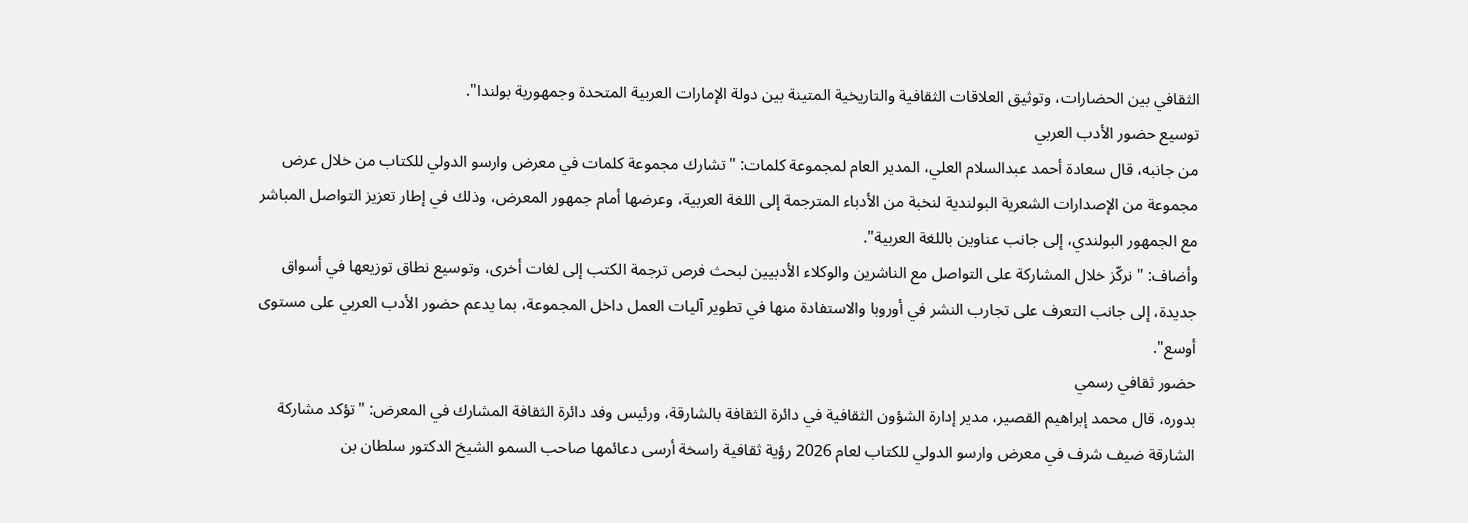الثقافي بين الحضارات، وتوثيق العلاقات الثقافية والتاريخية المتينة بين دولة الإمارات العربية المتحدة وجمهورية بولندا".
توسيع حضور الأدب العربي
من جانبه، قال سعادة أحمد عبدالسلام العلي، المدير العام لمجموعة كلمات: "تشارك مجموعة كلمات في معرض وارسو الدولي للكتاب من خلال عرض مجموعة من الإصدارات الشعرية البولندية لنخبة من الأدباء المترجمة إلى اللغة العربية، وعرضها أمام جمهور المعرض، وذلك في إطار تعزيز التواصل المباشر مع الجمهور البولندي، إلى جانب عناوين باللغة العربية".
وأضاف: "نركّز خلال المشاركة على التواصل مع الناشرين والوكلاء الأدبيين لبحث فرص ترجمة الكتب إلى لغات أخرى، وتوسيع نطاق توزيعها في أسواق جديدة، إلى جانب التعرف على تجارب النشر في أوروبا والاستفادة منها في تطوير آليات العمل داخل المجموعة، بما يدعم حضور الأدب العربي على مستوى أوسع".
حضور ثقافي رسمي
بدوره، قال محمد إبراهيم القصير، مدير إدارة الشؤون الثقافية في دائرة الثقافة بالشارقة، ورئيس وفد دائرة الثقافة المشارك في المعرض: "تؤكد مشاركة الشارقة ضيف شرف في معرض وارسو الدولي للكتاب لعام 2026 رؤية ثقافية راسخة أرسى دعائمها صاحب السمو الشيخ الدكتور سلطان بن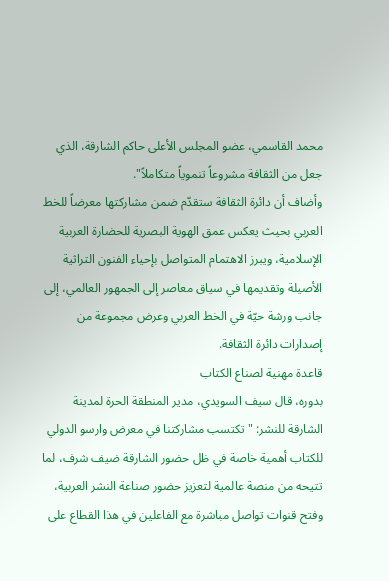محمد القاسمي، عضو المجلس الأعلى حاكم الشارقة، الذي جعل من الثقافة مشروعاً تنموياً متكاملاً".
وأضاف أن دائرة الثقافة ستقدّم ضمن مشاركتها معرضاً للخط العربي بحيث يعكس عمق الهوية البصرية للحضارة العربية الإسلامية، ويبرز الاهتمام المتواصل بإحياء الفنون التراثية الأصيلة وتقديمها في سياق معاصر إلى الجمهور العالمي، إلى جانب ورشة حيّة في الخط العربي وعرض مجموعة من إصدارات دائرة الثقافة.
قاعدة مهنية لصناع الكتاب
بدوره، قال سيف السويدي، مدير المنطقة الحرة لمدينة الشارقة للنشر: "تكتسب مشاركتنا في معرض وارسو الدولي للكتاب أهمية خاصة في ظل حضور الشارقة ضيف شرف، لما تتيحه من منصة عالمية لتعزيز حضور صناعة النشر العربية، وفتح قنوات تواصل مباشرة مع الفاعلين في هذا القطاع على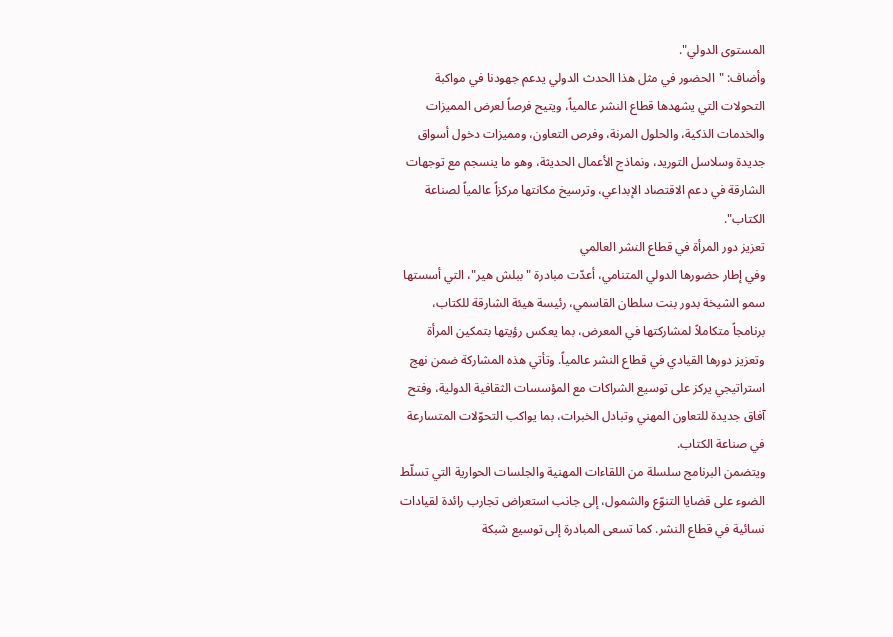المستوى الدولي".
وأضاف: "الحضور في مثل هذا الحدث الدولي يدعم جهودنا في مواكبة التحولات التي يشهدها قطاع النشر عالمياً، ويتيح فرصاً لعرض المميزات والخدمات الذكية، والحلول المرنة، وفرص التعاون، ومميزات دخول أسواق جديدة وسلاسل التوريد، ونماذج الأعمال الحديثة، وهو ما ينسجم مع توجهات الشارقة في دعم الاقتصاد الإبداعي، وترسيخ مكانتها مركزاً عالمياً لصناعة الكتاب".
تعزيز دور المرأة في قطاع النشر العالمي
وفي إطار حضورها الدولي المتنامي، أعدّت مبادرة "ببلش هير"، التي أسستها سمو الشيخة بدور بنت سلطان القاسمي، رئيسة هيئة الشارقة للكتاب، برنامجاً متكاملاً لمشاركتها في المعرض، بما يعكس رؤيتها بتمكين المرأة وتعزيز دورها القيادي في قطاع النشر عالمياً. وتأتي هذه المشاركة ضمن نهج استراتيجي يركز على توسيع الشراكات مع المؤسسات الثقافية الدولية، وفتح آفاق جديدة للتعاون المهني وتبادل الخبرات، بما يواكب التحوّلات المتسارعة في صناعة الكتاب.
ويتضمن البرنامج سلسلة من اللقاءات المهنية والجلسات الحوارية التي تسلّط الضوء على قضايا التنوّع والشمول، إلى جانب استعراض تجارب رائدة لقيادات نسائية في قطاع النشر. كما تسعى المبادرة إلى توسيع شبكة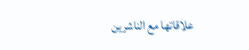علاقاتها مع الناشرين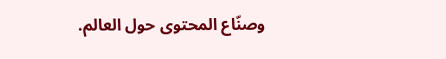وصنّاع المحتوى حول العالم.